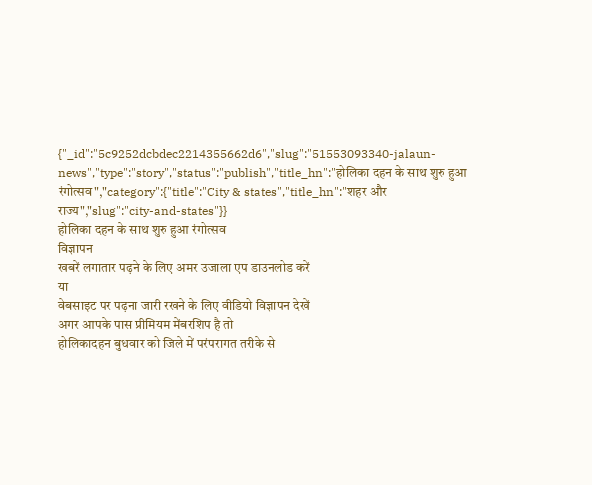{"_id":"5c9252dcbdec2214355662d6","slug":"51553093340-jalaun-news","type":"story","status":"publish","title_hn":"होलिका दहन के साथ शुरु हुआ रंगोत्सव","category":{"title":"City & states","title_hn":"शहर और राज्य","slug":"city-and-states"}}
होलिका दहन के साथ शुरु हुआ रंगोत्सव
विज्ञापन
खबरें लगातार पढ़ने के लिए अमर उजाला एप डाउनलोड करें
या
वेबसाइट पर पढ़ना जारी रखने के लिए वीडियो विज्ञापन देखें
अगर आपके पास प्रीमियम मेंबरशिप है तो
होलिकादहन बुधवार को जिले में परंपरागत तरीके से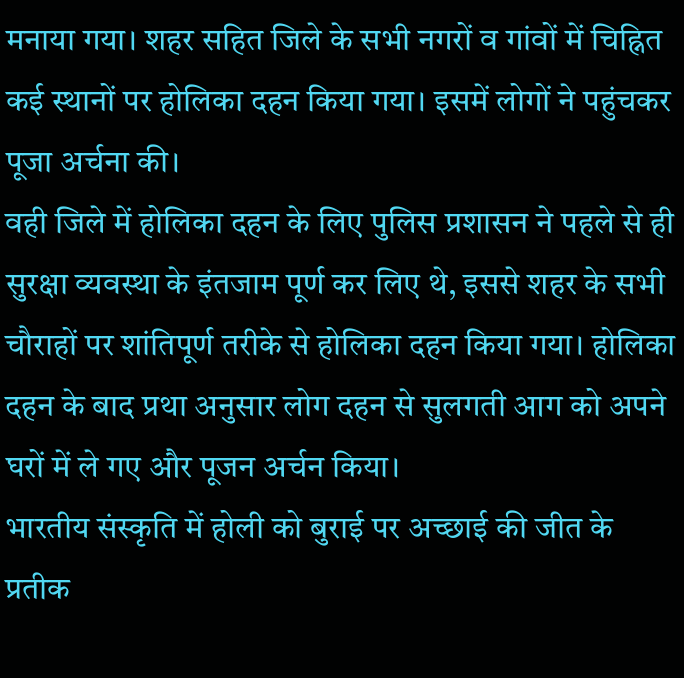मनाया गया। शहर सहित जिले के सभी नगरों व गांवों में चिह्नित कई स्थानों पर होलिका दहन किया गया। इसमें लोगों ने पहुंचकर पूजा अर्चना की।
वही जिले में होलिका दहन के लिए पुलिस प्रशासन ने पहले से ही सुरक्षा व्यवस्था के इंतजाम पूर्ण कर लिए थे, इससे शहर के सभी चौराहों पर शांतिपूर्ण तरीके से होलिका दहन किया गया। होलिका दहन के बाद प्रथा अनुसार लोग दहन से सुलगती आग को अपने घरों में ले गए और पूजन अर्चन किया।
भारतीय संस्कृति में होली को बुराई पर अच्छाई की जीत के प्रतीक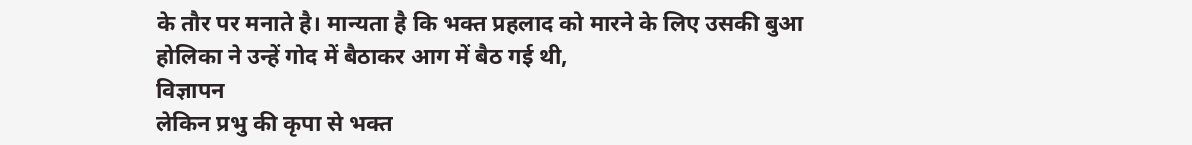के तौर पर मनाते है। मान्यता है कि भक्त प्रहलाद को मारने के लिए उसकी बुआ होलिका ने उन्हें गोद में बैठाकर आग में बैठ गई थी,
विज्ञापन
लेकिन प्रभु की कृपा से भक्त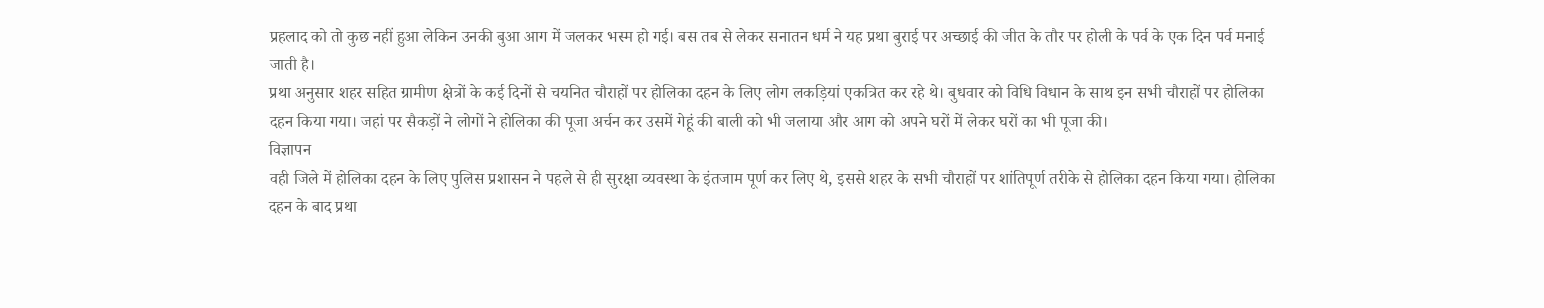प्रहलाद को तो कुछ नहीं हुआ लेकिन उनकी बुआ आग में जलकर भस्म हो गई। बस तब से लेकर सनातन धर्म ने यह प्रथा बुराई पर अच्छाई की जीत के तौर पर होली के पर्व के एक दिन पर्व मनाई जाती है।
प्रथा अनुसार शहर सहित ग्रामीण क्षेत्रों के कई दिनों से चयनित चौराहों पर होलिका दहन के लिए लोग लकड़ियां एकत्रित कर रहे थे। बुधवार को विधि विधान के साथ इन सभी चौराहों पर होलिका दहन किया गया। जहां पर सैकड़ों ने लोगों ने होलिका की पूजा अर्चन कर उसमें गेहूं की बाली को भी जलाया और आग को अपने घरों में लेकर घरों का भी पूजा की।
विज्ञापन
वही जिले में होलिका दहन के लिए पुलिस प्रशासन ने पहले से ही सुरक्षा व्यवस्था के इंतजाम पूर्ण कर लिए थे, इससे शहर के सभी चौराहों पर शांतिपूर्ण तरीके से होलिका दहन किया गया। होलिका दहन के बाद प्रथा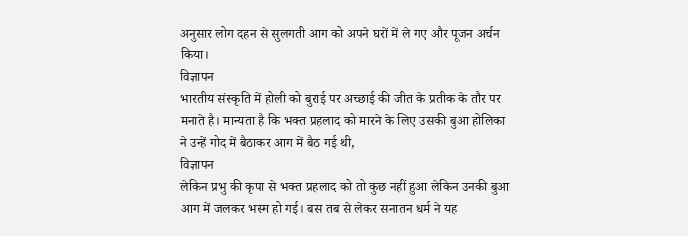अनुसार लोग दहन से सुलगती आग को अपने घरों में ले गए और पूजन अर्चन किया।
विज्ञापन
भारतीय संस्कृति में होली को बुराई पर अच्छाई की जीत के प्रतीक के तौर पर मनाते है। मान्यता है कि भक्त प्रहलाद को मारने के लिए उसकी बुआ होलिका ने उन्हें गोद में बैठाकर आग में बैठ गई थी,
विज्ञापन
लेकिन प्रभु की कृपा से भक्त प्रहलाद को तो कुछ नहीं हुआ लेकिन उनकी बुआ आग में जलकर भस्म हो गई। बस तब से लेकर सनातन धर्म ने यह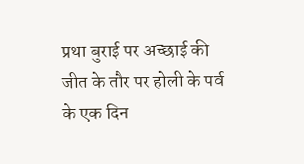प्रथा बुराई पर अच्छाई की जीत के तौर पर होली के पर्व के एक दिन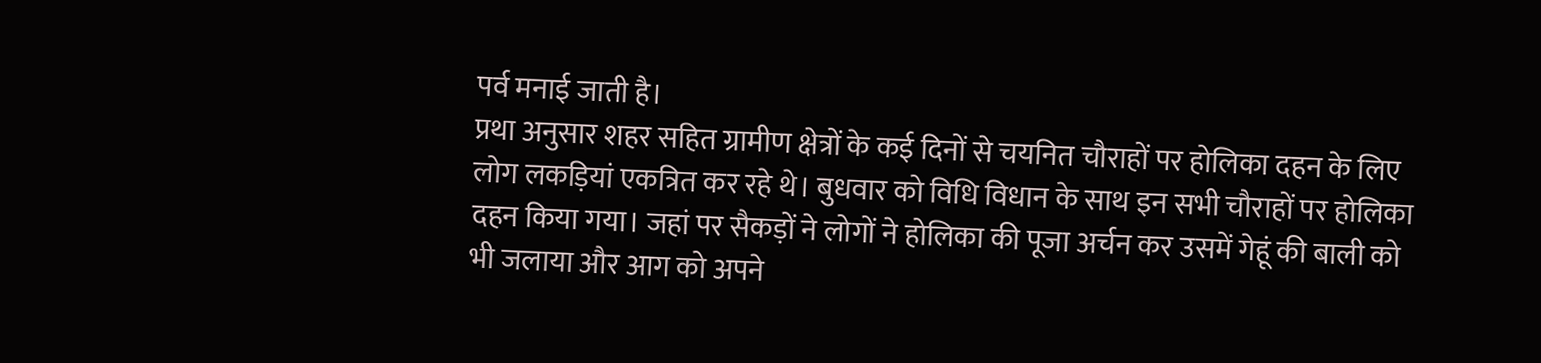पर्व मनाई जाती है।
प्रथा अनुसार शहर सहित ग्रामीण क्षेत्रों के कई दिनों से चयनित चौराहों पर होलिका दहन के लिए लोग लकड़ियां एकत्रित कर रहे थे। बुधवार को विधि विधान के साथ इन सभी चौराहों पर होलिका दहन किया गया। जहां पर सैकड़ों ने लोगों ने होलिका की पूजा अर्चन कर उसमें गेहूं की बाली को भी जलाया और आग को अपने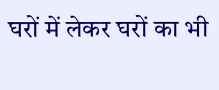घरों में लेकर घरों का भी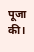पूजा की।